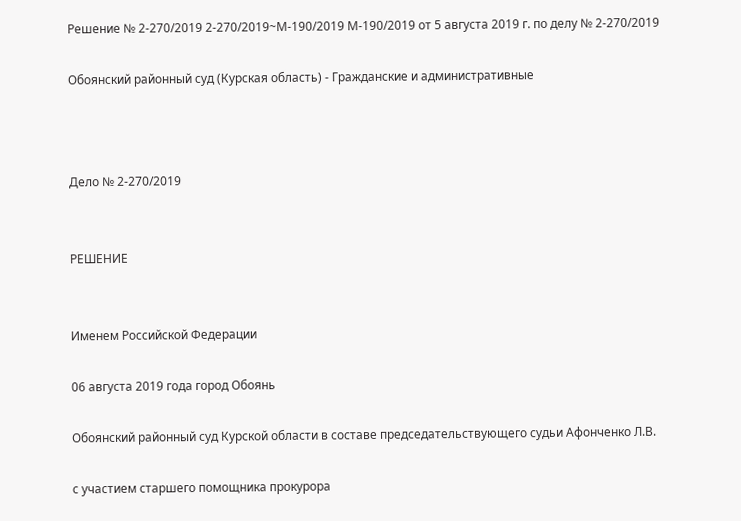Решение № 2-270/2019 2-270/2019~М-190/2019 М-190/2019 от 5 августа 2019 г. по делу № 2-270/2019

Обоянский районный суд (Курская область) - Гражданские и административные



Дело № 2-270/2019


РЕШЕНИЕ


Именем Российской Федерации

06 августа 2019 года город Обоянь

Обоянский районный суд Курской области в составе председательствующего судьи Афонченко Л.В.

с участием старшего помощника прокурора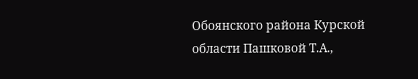Обоянского района Курской области Пашковой Т.А.,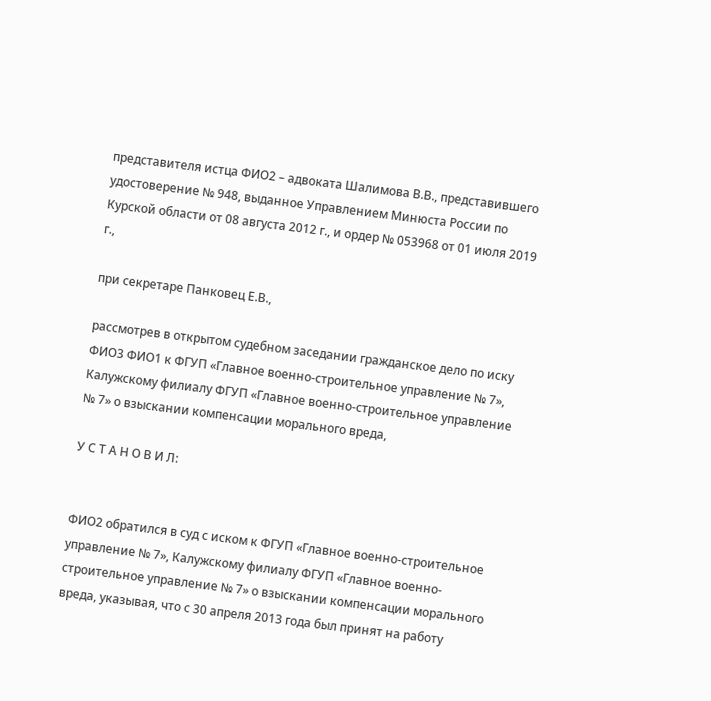представителя истца ФИО2 – адвоката Шалимова В.В., представившего удостоверение № 948, выданное Управлением Минюста России по Курской области от 08 августа 2012 г., и ордер № 053968 от 01 июля 2019 г.,

при секретаре Панковец Е.В.,

рассмотрев в открытом судебном заседании гражданское дело по иску ФИО3 ФИО1 к ФГУП «Главное военно-строительное управление № 7», Калужскому филиалу ФГУП «Главное военно-строительное управление № 7» о взыскании компенсации морального вреда,

У С Т А Н О В И Л:


ФИО2 обратился в суд с иском к ФГУП «Главное военно-строительное управление № 7», Калужскому филиалу ФГУП «Главное военно-строительное управление № 7» о взыскании компенсации морального вреда, указывая, что с 30 апреля 2013 года был принят на работу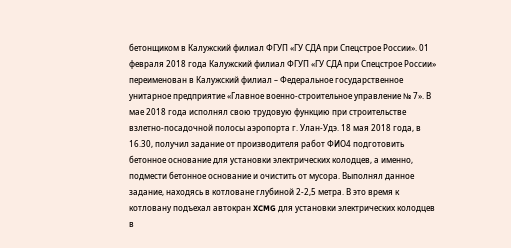бетонщиком в Калужский филиал ФГУП «ГУ СДА при Спецстрое России». 01 февраля 2018 года Калужский филиал ФГУП «ГУ СДА при Спецстрое России» переименован в Калужский филиал – Федеральное государственное унитарное предприятие «Главное военно-строительное управление № 7». В мае 2018 года исполнял свою трудовую функцию при строительстве взлетно-посадочной полосы аэропорта г. Улан-Удэ. 18 мая 2018 года, в 16.30, получил задание от производителя работ ФИО4 подготовить бетонное основание для установки электрических колодцев, а именно, подмести бетонное основание и очистить от мусора. Выполнял данное задание, находясь в котловане глубиной 2-2,5 метра. В это время к котловану подъехал автокран XCMG для установки электрических колодцев в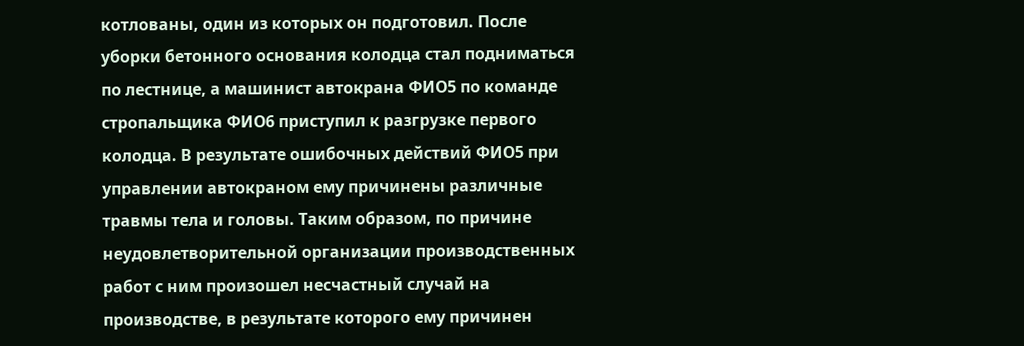котлованы, один из которых он подготовил. После уборки бетонного основания колодца стал подниматься по лестнице, а машинист автокрана ФИО5 по команде стропальщика ФИО6 приступил к разгрузке первого колодца. В результате ошибочных действий ФИО5 при управлении автокраном ему причинены различные травмы тела и головы. Таким образом, по причине неудовлетворительной организации производственных работ с ним произошел несчастный случай на производстве, в результате которого ему причинен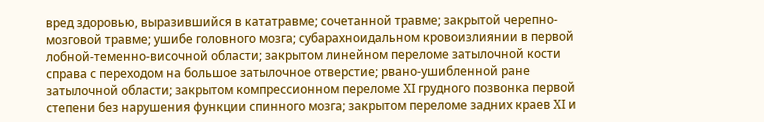вред здоровью, выразившийся в кататравме; сочетанной травме; закрытой черепно-мозговой травме; ушибе головного мозга; субарахноидальном кровоизлиянии в первой лобной-теменно-височной области; закрытом линейном переломе затылочной кости справа с переходом на большое затылочное отверстие; рвано-ушибленной ране затылочной области; закрытом компрессионном переломе XI грудного позвонка первой степени без нарушения функции спинного мозга; закрытом переломе задних краев XI и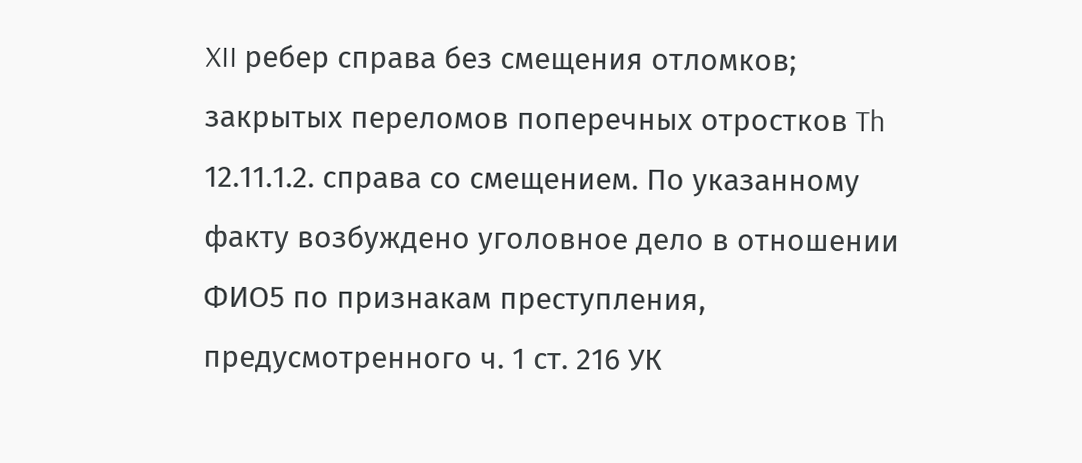XII ребер справа без смещения отломков; закрытых переломов поперечных отростков Th 12.11.1.2. справа со смещением. По указанному факту возбуждено уголовное дело в отношении ФИО5 по признакам преступления, предусмотренного ч. 1 ст. 216 УК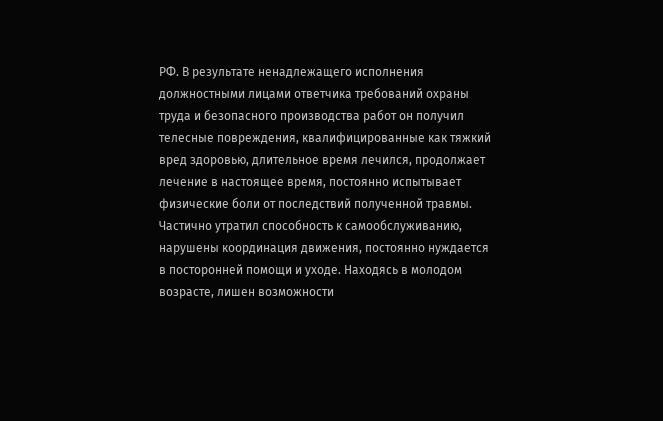РФ. В результате ненадлежащего исполнения должностными лицами ответчика требований охраны труда и безопасного производства работ он получил телесные повреждения, квалифицированные как тяжкий вред здоровью, длительное время лечился, продолжает лечение в настоящее время, постоянно испытывает физические боли от последствий полученной травмы. Частично утратил способность к самообслуживанию, нарушены координация движения, постоянно нуждается в посторонней помощи и уходе. Находясь в молодом возрасте, лишен возможности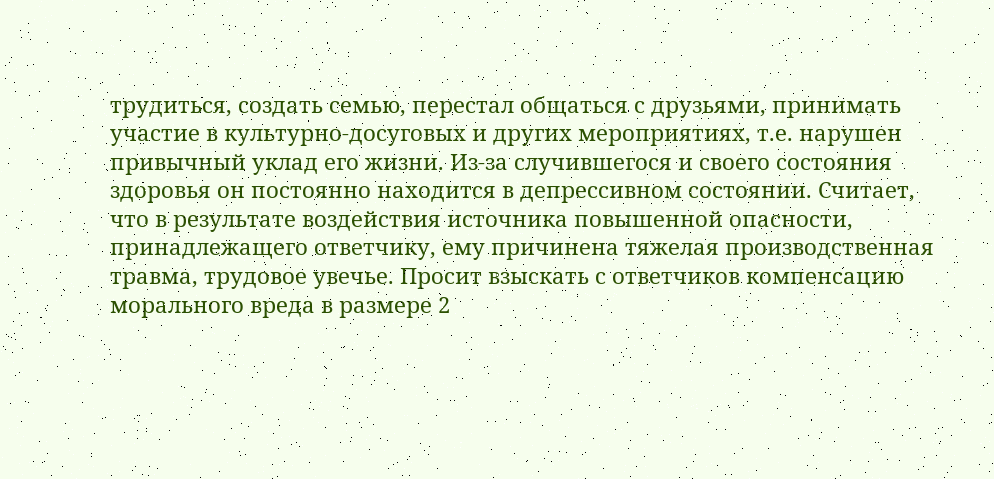трудиться, создать семью, перестал общаться с друзьями, принимать участие в культурно-досуговых и других мероприятиях, т.е. нарушен привычный уклад его жизни. Из-за случившегося и своего состояния здоровья он постоянно находится в депрессивном состоянии. Считает, что в результате воздействия источника повышенной опасности, принадлежащего ответчику, ему причинена тяжелая производственная травма, трудовое увечье. Просит взыскать с ответчиков компенсацию морального вреда в размере 2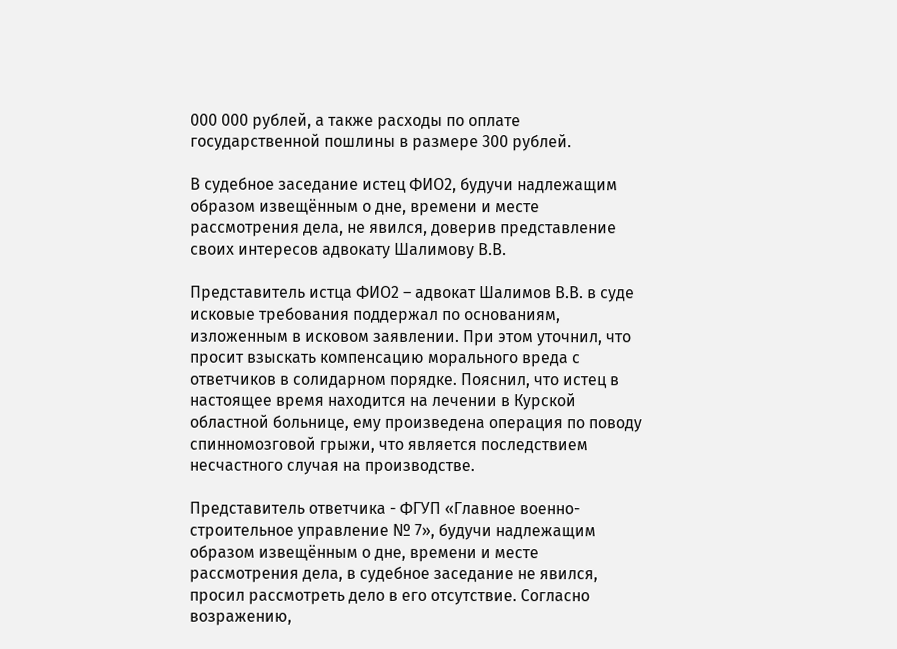000 000 рублей, а также расходы по оплате государственной пошлины в размере 300 рублей.

В судебное заседание истец ФИО2, будучи надлежащим образом извещённым о дне, времени и месте рассмотрения дела, не явился, доверив представление своих интересов адвокату Шалимову В.В.

Представитель истца ФИО2 – адвокат Шалимов В.В. в суде исковые требования поддержал по основаниям, изложенным в исковом заявлении. При этом уточнил, что просит взыскать компенсацию морального вреда с ответчиков в солидарном порядке. Пояснил, что истец в настоящее время находится на лечении в Курской областной больнице, ему произведена операция по поводу спинномозговой грыжи, что является последствием несчастного случая на производстве.

Представитель ответчика - ФГУП «Главное военно-строительное управление № 7», будучи надлежащим образом извещённым о дне, времени и месте рассмотрения дела, в судебное заседание не явился, просил рассмотреть дело в его отсутствие. Согласно возражению,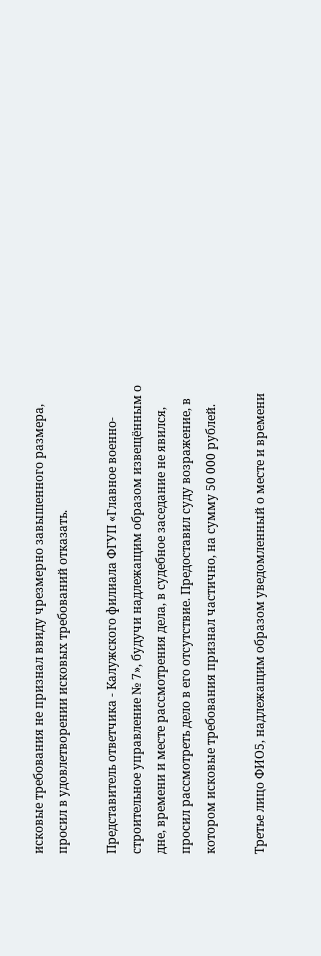исковые требования не признал ввиду чрезмерно завышенного размера, просил в удовлетворении исковых требований отказать.

Представитель ответчика - Калужского филиала ФГУП «Главное военно-строительное управление № 7», будучи надлежащим образом извещённым о дне, времени и месте рассмотрения дела, в судебное заседание не явился, просил рассмотреть дело в его отсутствие. Предоставил суду возражение, в котором исковые требования признал частично, на сумму 50 000 рублей.

Третье лицо ФИО5, надлежащим образом уведомленный о месте и времени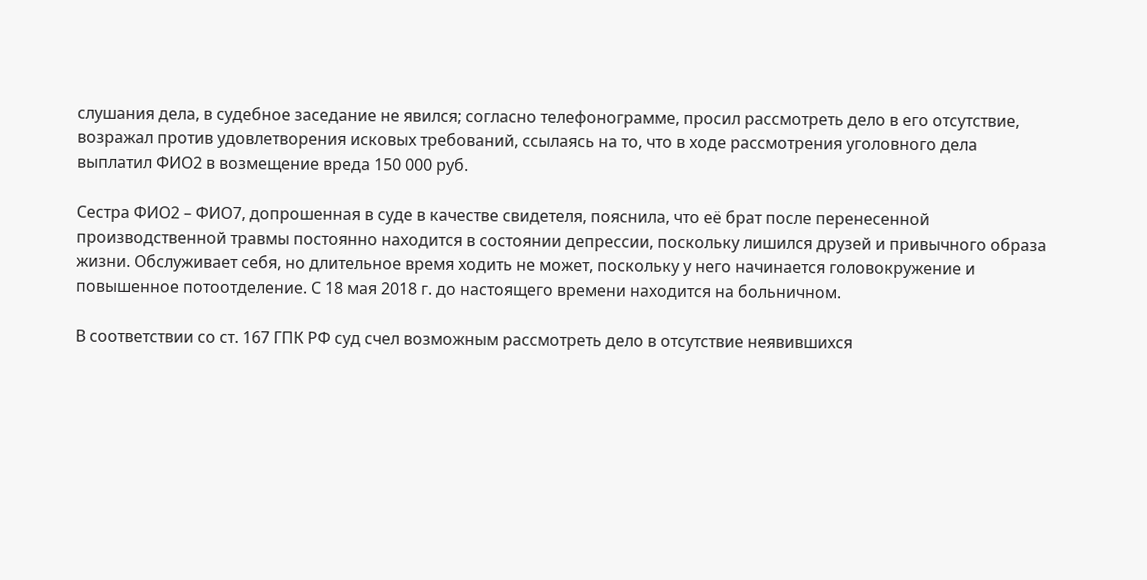слушания дела, в судебное заседание не явился; согласно телефонограмме, просил рассмотреть дело в его отсутствие, возражал против удовлетворения исковых требований, ссылаясь на то, что в ходе рассмотрения уголовного дела выплатил ФИО2 в возмещение вреда 150 000 руб.

Сестра ФИО2 – ФИО7, допрошенная в суде в качестве свидетеля, пояснила, что её брат после перенесенной производственной травмы постоянно находится в состоянии депрессии, поскольку лишился друзей и привычного образа жизни. Обслуживает себя, но длительное время ходить не может, поскольку у него начинается головокружение и повышенное потоотделение. С 18 мая 2018 г. до настоящего времени находится на больничном.

В соответствии со ст. 167 ГПК РФ суд счел возможным рассмотреть дело в отсутствие неявившихся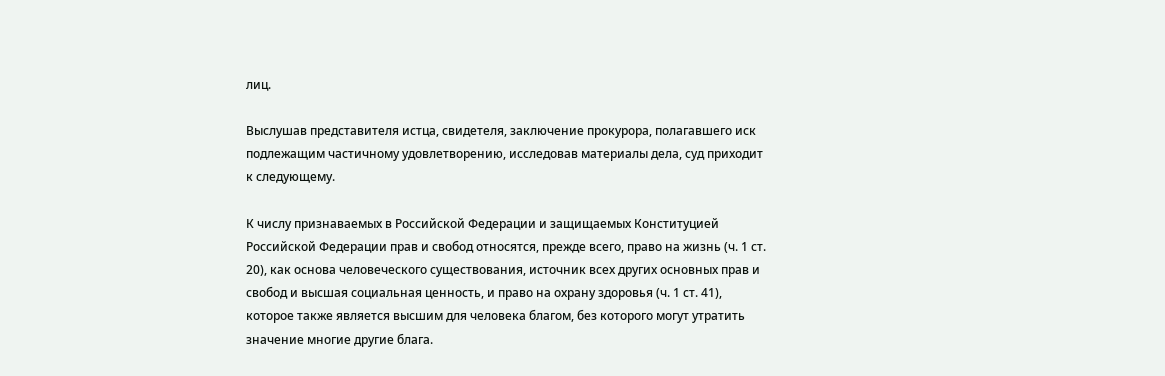лиц.

Выслушав представителя истца, свидетеля, заключение прокурора, полагавшего иск подлежащим частичному удовлетворению, исследовав материалы дела, суд приходит к следующему.

К числу признаваемых в Российской Федерации и защищаемых Конституцией Российской Федерации прав и свобод относятся, прежде всего, право на жизнь (ч. 1 ст. 20), как основа человеческого существования, источник всех других основных прав и свобод и высшая социальная ценность, и право на охрану здоровья (ч. 1 ст. 41), которое также является высшим для человека благом, без которого могут утратить значение многие другие блага.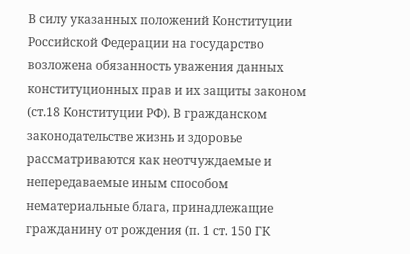В силу указанных положений Конституции Российской Федерации на государство возложена обязанность уважения данных конституционных прав и их защиты законом (ст.18 Конституции РФ). В гражданском законодательстве жизнь и здоровье рассматриваются как неотчуждаемые и непередаваемые иным способом нематериальные блага, принадлежащие гражданину от рождения (п. 1 ст. 150 ГК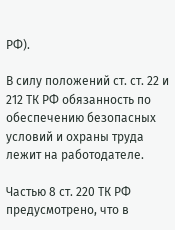РФ).

В силу положений ст. ст. 22 и 212 ТК РФ обязанность по обеспечению безопасных условий и охраны труда лежит на работодателе.

Частью 8 ст. 220 ТК РФ предусмотрено, что в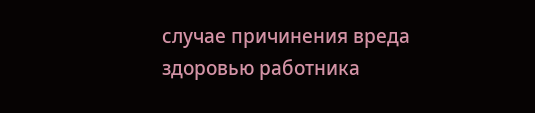случае причинения вреда здоровью работника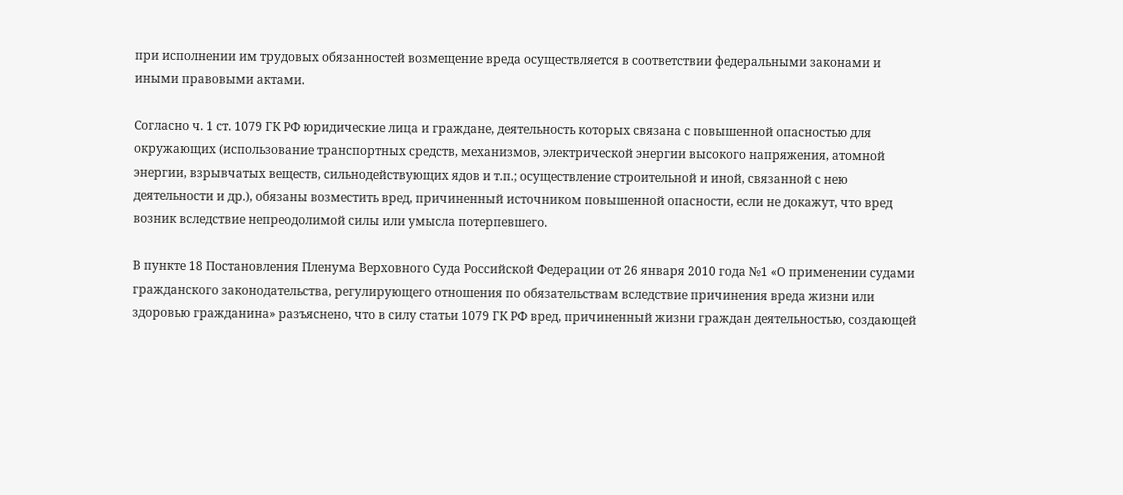при исполнении им трудовых обязанностей возмещение вреда осуществляется в соответствии федеральными законами и иными правовыми актами.

Согласно ч. 1 ст. 1079 ГК РФ юридические лица и граждане, деятельность которых связана с повышенной опасностью для окружающих (использование транспортных средств, механизмов, электрической энергии высокого напряжения, атомной энергии, взрывчатых веществ, сильнодействующих ядов и т.п.; осуществление строительной и иной, связанной с нею деятельности и др.), обязаны возместить вред, причиненный источником повышенной опасности, если не докажут, что вред возник вследствие непреодолимой силы или умысла потерпевшего.

В пункте 18 Постановления Пленума Верховного Суда Российской Федерации от 26 января 2010 года №1 «О применении судами гражданского законодательства, регулирующего отношения по обязательствам вследствие причинения вреда жизни или здоровью гражданина» разъяснено, что в силу статьи 1079 ГК РФ вред, причиненный жизни граждан деятельностью, создающей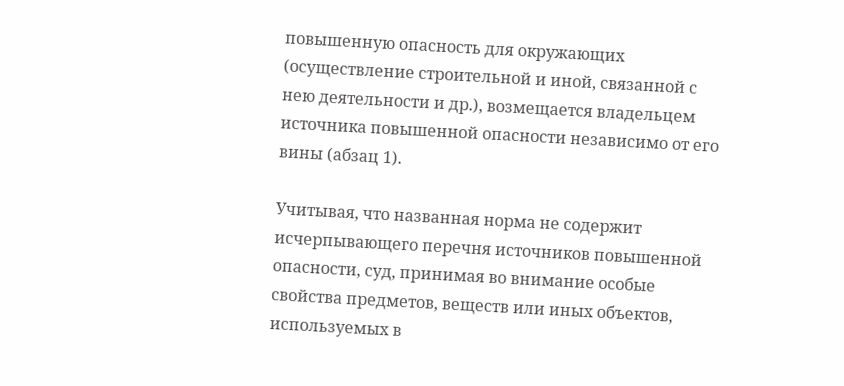повышенную опасность для окружающих (осуществление строительной и иной, связанной с нею деятельности и др.), возмещается владельцем источника повышенной опасности независимо от его вины (абзац 1).

Учитывая, что названная норма не содержит исчерпывающего перечня источников повышенной опасности, суд, принимая во внимание особые свойства предметов, веществ или иных объектов, используемых в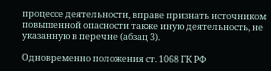процессе деятельности, вправе признать источником повышенной опасности также иную деятельность, не указанную в перечне (абзац 3).

Одновременно положения ст. 1068 ГК РФ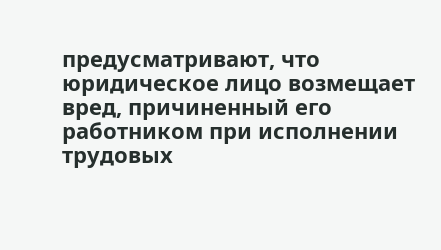предусматривают, что юридическое лицо возмещает вред, причиненный его работником при исполнении трудовых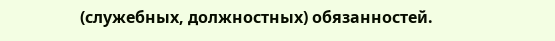(служебных, должностных) обязанностей.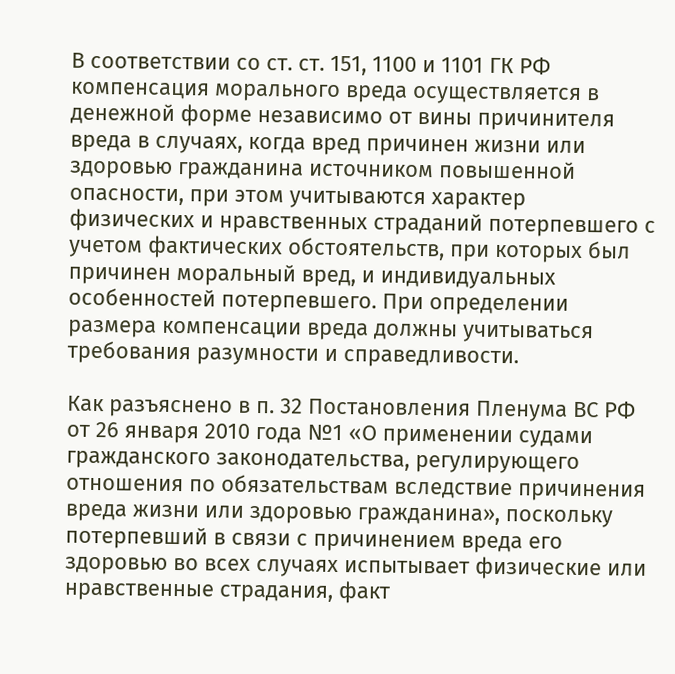В соответствии со ст. ст. 151, 1100 и 1101 ГК РФ компенсация морального вреда осуществляется в денежной форме независимо от вины причинителя вреда в случаях, когда вред причинен жизни или здоровью гражданина источником повышенной опасности, при этом учитываются характер физических и нравственных страданий потерпевшего с учетом фактических обстоятельств, при которых был причинен моральный вред, и индивидуальных особенностей потерпевшего. При определении размера компенсации вреда должны учитываться требования разумности и справедливости.

Как разъяснено в п. 32 Постановления Пленума ВС РФ от 26 января 2010 года №1 «О применении судами гражданского законодательства, регулирующего отношения по обязательствам вследствие причинения вреда жизни или здоровью гражданина», поскольку потерпевший в связи с причинением вреда его здоровью во всех случаях испытывает физические или нравственные страдания, факт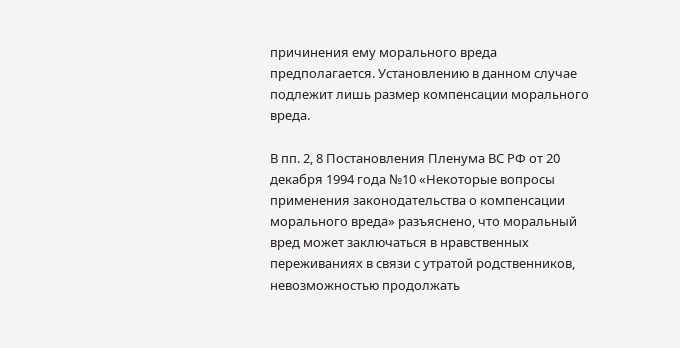причинения ему морального вреда предполагается. Установлению в данном случае подлежит лишь размер компенсации морального вреда.

В пп. 2, 8 Постановления Пленума ВС РФ от 20 декабря 1994 года №10 «Некоторые вопросы применения законодательства о компенсации морального вреда» разъяснено, что моральный вред может заключаться в нравственных переживаниях в связи с утратой родственников, невозможностью продолжать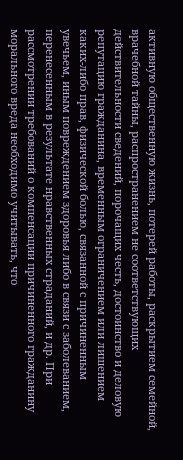активную общественную жизнь, потерей работы, раскрытием семейной, врачебной тайны, распространением не соответствующих действительности сведений, порочащих честь, достоинство и деловую репутацию гражданина, временным ограничением или лишением каких-либо прав, физической болью, связанной с причиненным увечьем, иным повреждением здоровья либо в связи с заболеванием, перенесенным в результате нравственных страданий, и др. При рассмотрении требований о компенсации причиненного гражданину морального вреда необходимо учитывать, что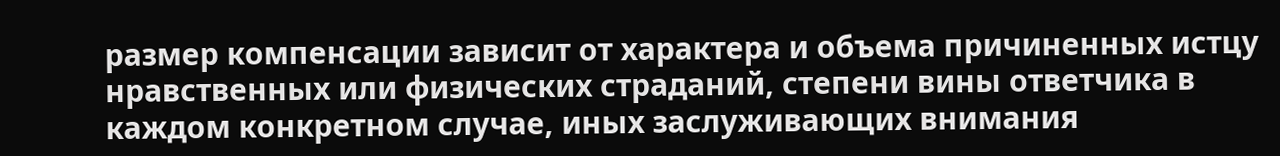размер компенсации зависит от характера и объема причиненных истцу нравственных или физических страданий, степени вины ответчика в каждом конкретном случае, иных заслуживающих внимания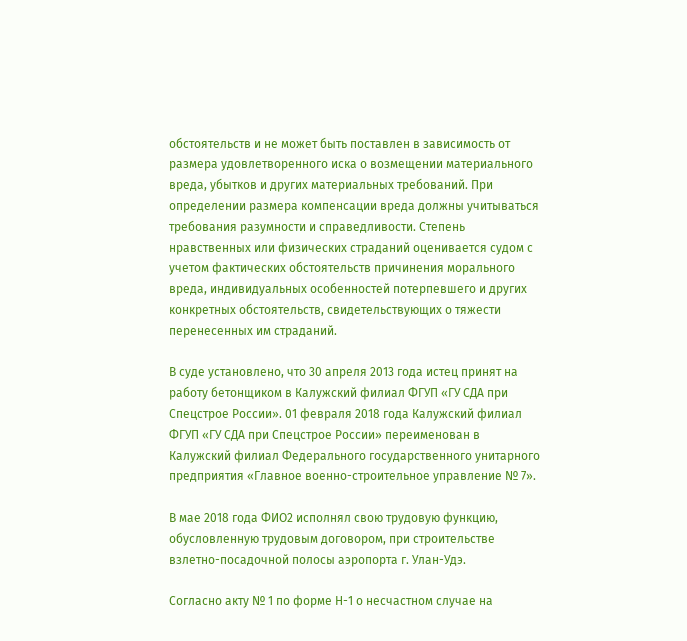обстоятельств и не может быть поставлен в зависимость от размера удовлетворенного иска о возмещении материального вреда, убытков и других материальных требований. При определении размера компенсации вреда должны учитываться требования разумности и справедливости. Степень нравственных или физических страданий оценивается судом с учетом фактических обстоятельств причинения морального вреда, индивидуальных особенностей потерпевшего и других конкретных обстоятельств, свидетельствующих о тяжести перенесенных им страданий.

В суде установлено, что 30 апреля 2013 года истец принят на работу бетонщиком в Калужский филиал ФГУП «ГУ СДА при Спецстрое России». 01 февраля 2018 года Калужский филиал ФГУП «ГУ СДА при Спецстрое России» переименован в Калужский филиал Федерального государственного унитарного предприятия «Главное военно-строительное управление № 7».

В мае 2018 года ФИО2 исполнял свою трудовую функцию, обусловленную трудовым договором, при строительстве взлетно-посадочной полосы аэропорта г. Улан-Удэ.

Согласно акту № 1 по форме Н-1 о несчастном случае на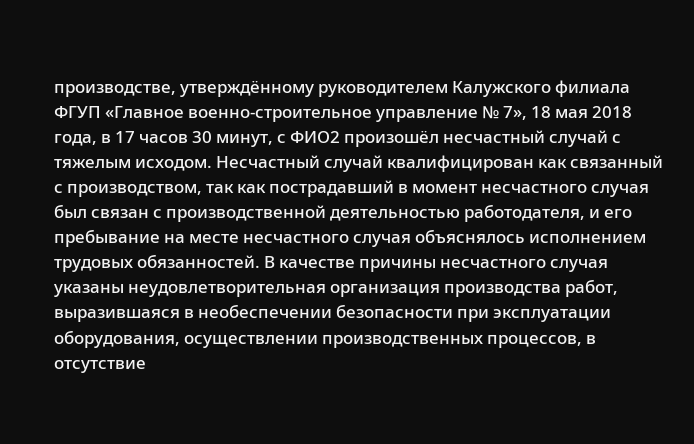производстве, утверждённому руководителем Калужского филиала ФГУП «Главное военно-строительное управление № 7», 18 мая 2018 года, в 17 часов 30 минут, с ФИО2 произошёл несчастный случай с тяжелым исходом. Несчастный случай квалифицирован как связанный с производством, так как пострадавший в момент несчастного случая был связан с производственной деятельностью работодателя, и его пребывание на месте несчастного случая объяснялось исполнением трудовых обязанностей. В качестве причины несчастного случая указаны неудовлетворительная организация производства работ, выразившаяся в необеспечении безопасности при эксплуатации оборудования, осуществлении производственных процессов, в отсутствие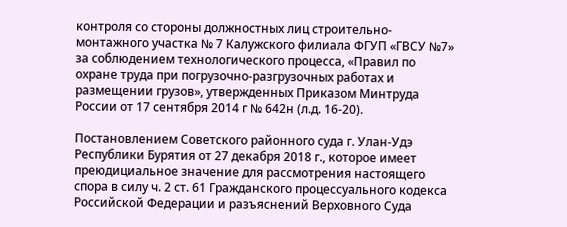контроля со стороны должностных лиц строительно-монтажного участка № 7 Калужского филиала ФГУП «ГВСУ №7» за соблюдением технологического процесса, «Правил по охране труда при погрузочно-разгрузочных работах и размещении грузов», утвержденных Приказом Минтруда России от 17 сентября 2014 г № 642н (л.д. 16-20).

Постановлением Советского районного суда г. Улан-Удэ Республики Бурятия от 27 декабря 2018 г., которое имеет преюдициальное значение для рассмотрения настоящего спора в силу ч. 2 ст. 61 Гражданского процессуального кодекса Российской Федерации и разъяснений Верховного Суда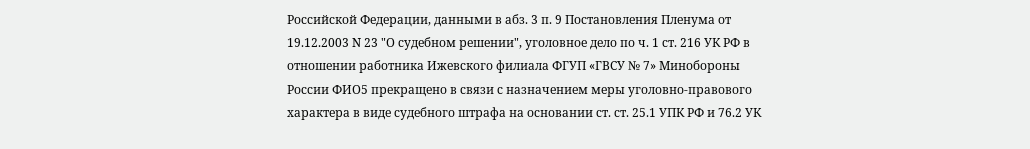Российской Федерации, данными в абз. 3 п. 9 Постановления Пленума от 19.12.2003 N 23 "О судебном решении", уголовное дело по ч. 1 ст. 216 УК РФ в отношении работника Ижевского филиала ФГУП «ГВСУ № 7» Минобороны России ФИО5 прекращено в связи с назначением меры уголовно-правового характера в виде судебного штрафа на основании ст. ст. 25.1 УПК РФ и 76.2 УК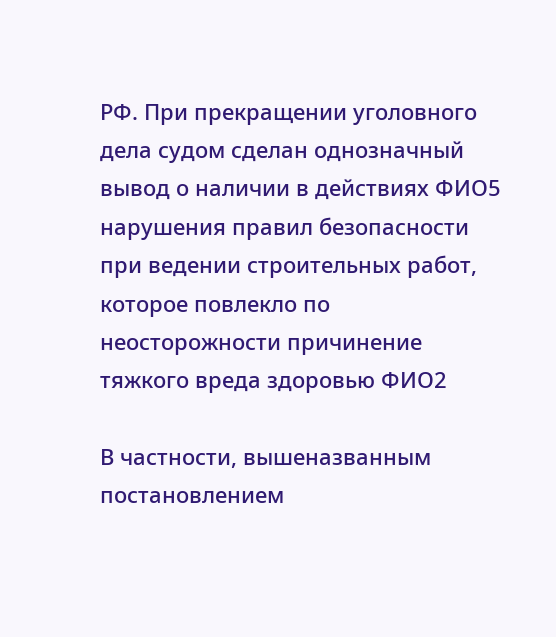РФ. При прекращении уголовного дела судом сделан однозначный вывод о наличии в действиях ФИО5 нарушения правил безопасности при ведении строительных работ, которое повлекло по неосторожности причинение тяжкого вреда здоровью ФИО2

В частности, вышеназванным постановлением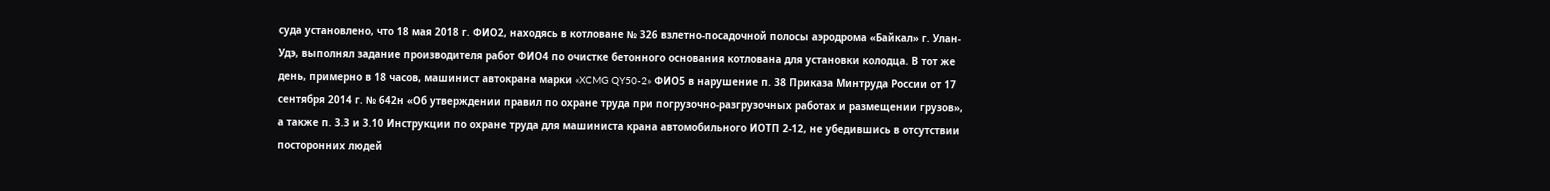суда установлено, что 18 мая 2018 г. ФИО2, находясь в котловане № 326 взлетно-посадочной полосы аэродрома «Байкал» г. Улан-Удэ, выполнял задание производителя работ ФИО4 по очистке бетонного основания котлована для установки колодца. В тот же день, примерно в 18 часов, машинист автокрана марки «XCMG QY50-2» ФИО5 в нарушение п. 38 Приказа Минтруда России от 17 сентября 2014 г. № 642н «Об утверждении правил по охране труда при погрузочно-разгрузочных работах и размещении грузов», а также п. 3.3 и 3.10 Инструкции по охране труда для машиниста крана автомобильного ИОТП 2-12, не убедившись в отсутствии посторонних людей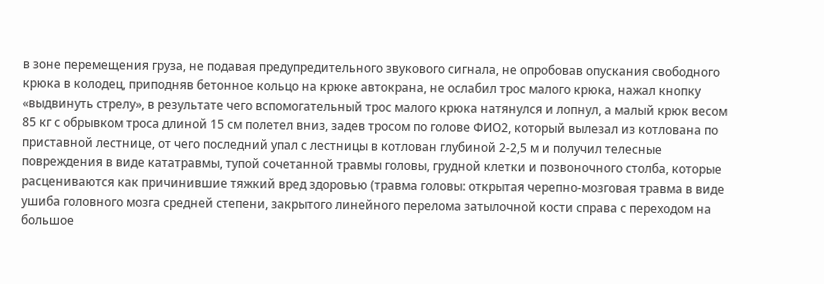в зоне перемещения груза, не подавая предупредительного звукового сигнала, не опробовав опускания свободного крюка в колодец, приподняв бетонное кольцо на крюке автокрана, не ослабил трос малого крюка, нажал кнопку «выдвинуть стрелу», в результате чего вспомогательный трос малого крюка натянулся и лопнул, а малый крюк весом 85 кг с обрывком троса длиной 15 см полетел вниз, задев тросом по голове ФИО2, который вылезал из котлована по приставной лестнице, от чего последний упал с лестницы в котлован глубиной 2-2,5 м и получил телесные повреждения в виде кататравмы, тупой сочетанной травмы головы, грудной клетки и позвоночного столба, которые расцениваются как причинившие тяжкий вред здоровью (травма головы: открытая черепно-мозговая травма в виде ушиба головного мозга средней степени, закрытого линейного перелома затылочной кости справа с переходом на большое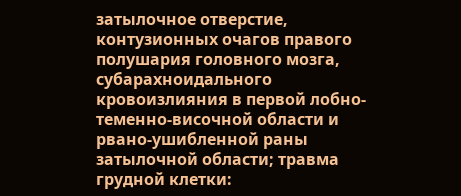затылочное отверстие, контузионных очагов правого полушария головного мозга, субарахноидального кровоизлияния в первой лобно-теменно-височной области и рвано-ушибленной раны затылочной области; травма грудной клетки: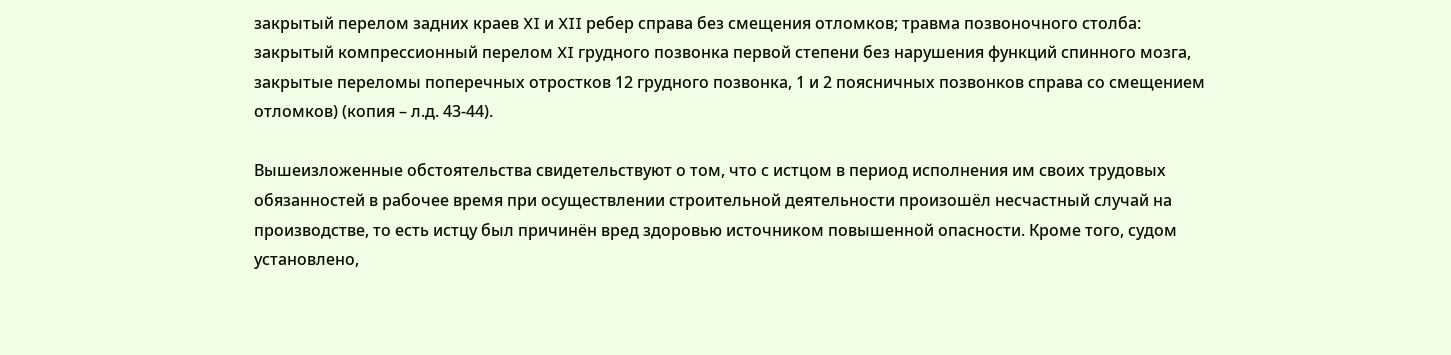закрытый перелом задних краев XI и XII ребер справа без смещения отломков; травма позвоночного столба: закрытый компрессионный перелом XI грудного позвонка первой степени без нарушения функций спинного мозга, закрытые переломы поперечных отростков 12 грудного позвонка, 1 и 2 поясничных позвонков справа со смещением отломков) (копия – л.д. 43-44).

Вышеизложенные обстоятельства свидетельствуют о том, что с истцом в период исполнения им своих трудовых обязанностей в рабочее время при осуществлении строительной деятельности произошёл несчастный случай на производстве, то есть истцу был причинён вред здоровью источником повышенной опасности. Кроме того, судом установлено,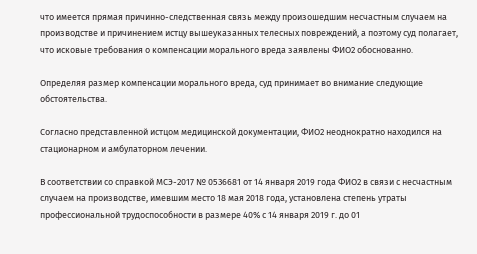что имеется прямая причинно-следственная связь между произошедшим несчастным случаем на производстве и причинением истцу вышеуказанных телесных повреждений, а поэтому суд полагает, что исковые требования о компенсации морального вреда заявлены ФИО2 обоснованно.

Определяя размер компенсации морального вреда, суд принимает во внимание следующие обстоятельства.

Согласно представленной истцом медицинской документации, ФИО2 неоднократно находился на стационарном и амбулаторном лечении.

В соответствии со справкой МСЭ-2017 № 0536681 от 14 января 2019 года ФИО2 в связи с несчастным случаем на производстве, имевшим место 18 мая 2018 года, установлена степень утраты профессиональной трудоспособности в размере 40% с 14 января 2019 г. до 01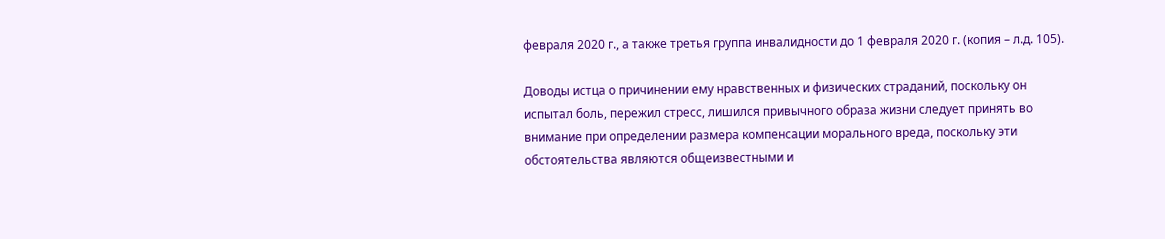февраля 2020 г., а также третья группа инвалидности до 1 февраля 2020 г. (копия – л.д. 105).

Доводы истца о причинении ему нравственных и физических страданий, поскольку он испытал боль, пережил стресс, лишился привычного образа жизни следует принять во внимание при определении размера компенсации морального вреда, поскольку эти обстоятельства являются общеизвестными и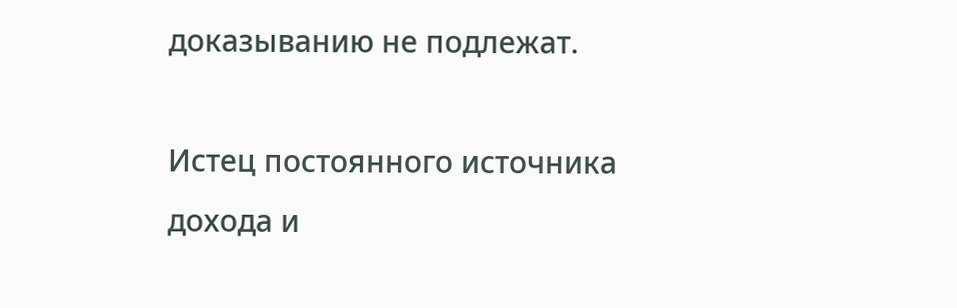доказыванию не подлежат.

Истец постоянного источника дохода и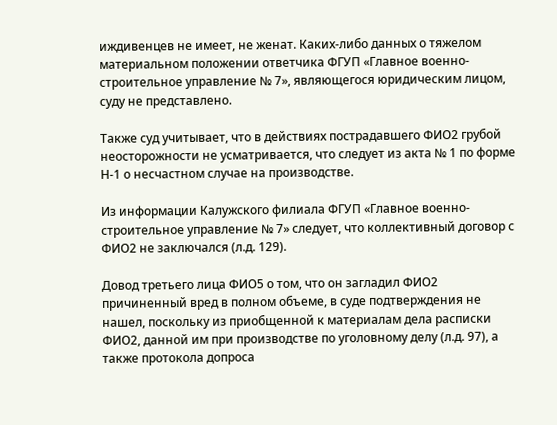иждивенцев не имеет, не женат. Каких-либо данных о тяжелом материальном положении ответчика ФГУП «Главное военно-строительное управление № 7», являющегося юридическим лицом, суду не представлено.

Также суд учитывает, что в действиях пострадавшего ФИО2 грубой неосторожности не усматривается, что следует из акта № 1 по форме Н-1 о несчастном случае на производстве.

Из информации Калужского филиала ФГУП «Главное военно-строительное управление № 7» следует, что коллективный договор с ФИО2 не заключался (л.д. 129).

Довод третьего лица ФИО5 о том, что он загладил ФИО2 причиненный вред в полном объеме, в суде подтверждения не нашел, поскольку из приобщенной к материалам дела расписки ФИО2, данной им при производстве по уголовному делу (л.д. 97), а также протокола допроса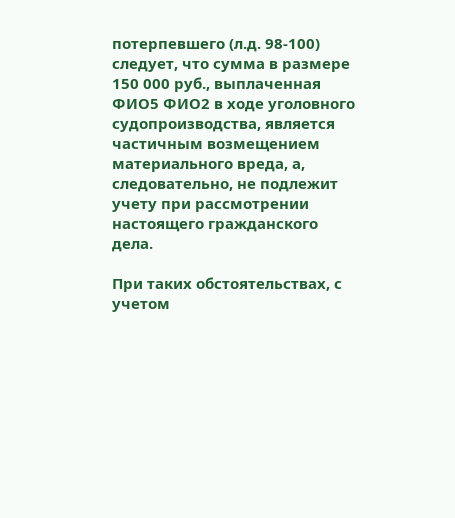потерпевшего (л.д. 98-100) следует, что сумма в размере 150 000 руб., выплаченная ФИО5 ФИО2 в ходе уголовного судопроизводства, является частичным возмещением материального вреда, а, следовательно, не подлежит учету при рассмотрении настоящего гражданского дела.

При таких обстоятельствах, с учетом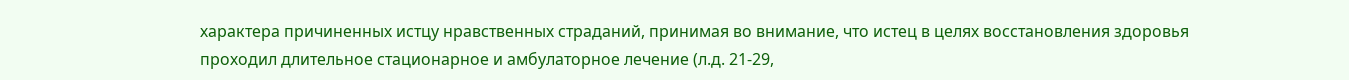характера причиненных истцу нравственных страданий, принимая во внимание, что истец в целях восстановления здоровья проходил длительное стационарное и амбулаторное лечение (л.д. 21-29,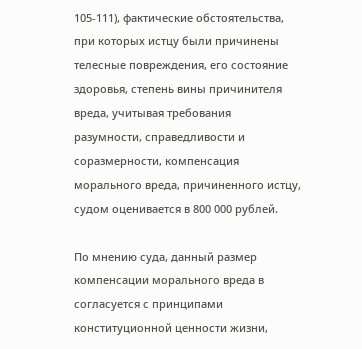105-111), фактические обстоятельства, при которых истцу были причинены телесные повреждения, его состояние здоровья, степень вины причинителя вреда, учитывая требования разумности, справедливости и соразмерности, компенсация морального вреда, причиненного истцу, судом оценивается в 800 000 рублей.

По мнению суда, данный размер компенсации морального вреда в согласуется с принципами конституционной ценности жизни,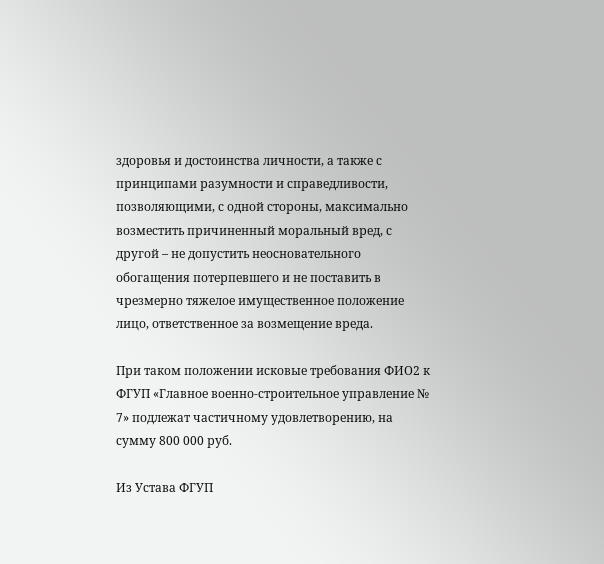здоровья и достоинства личности, а также с принципами разумности и справедливости, позволяющими, с одной стороны, максимально возместить причиненный моральный вред, с другой – не допустить неосновательного обогащения потерпевшего и не поставить в чрезмерно тяжелое имущественное положение лицо, ответственное за возмещение вреда.

При таком положении исковые требования ФИО2 к ФГУП «Главное военно-строительное управление № 7» подлежат частичному удовлетворению, на сумму 800 000 руб.

Из Устава ФГУП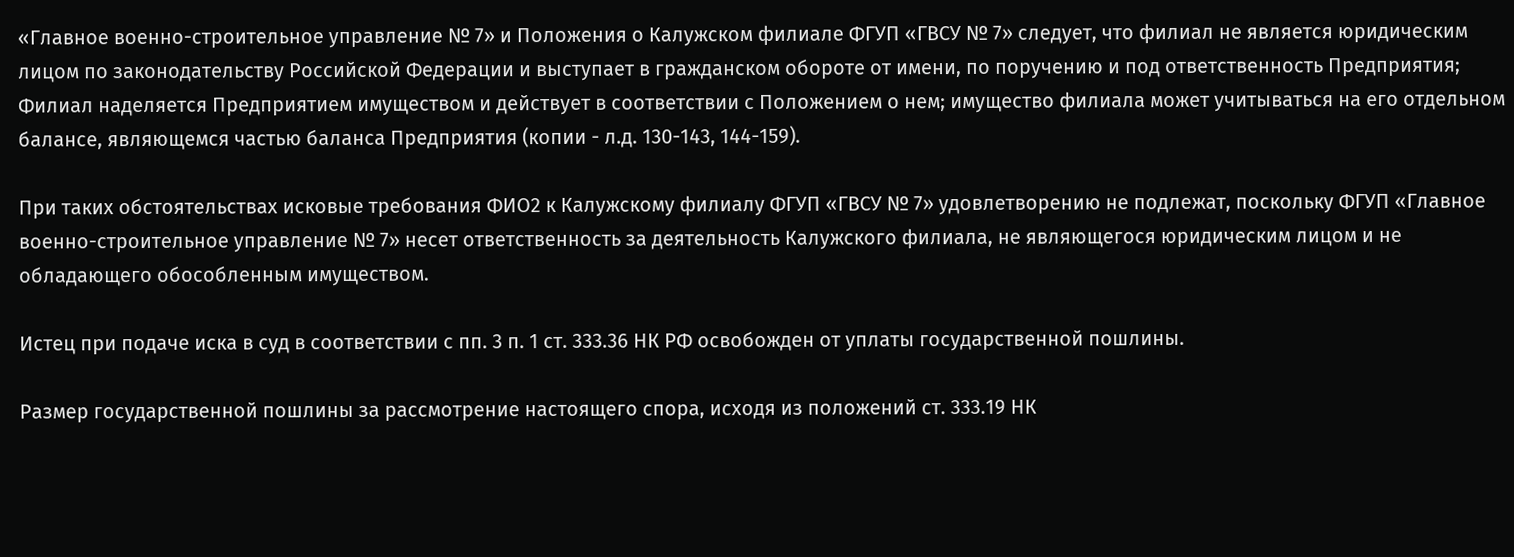«Главное военно-строительное управление № 7» и Положения о Калужском филиале ФГУП «ГВСУ № 7» следует, что филиал не является юридическим лицом по законодательству Российской Федерации и выступает в гражданском обороте от имени, по поручению и под ответственность Предприятия; Филиал наделяется Предприятием имуществом и действует в соответствии с Положением о нем; имущество филиала может учитываться на его отдельном балансе, являющемся частью баланса Предприятия (копии - л.д. 130-143, 144-159).

При таких обстоятельствах исковые требования ФИО2 к Калужскому филиалу ФГУП «ГВСУ № 7» удовлетворению не подлежат, поскольку ФГУП «Главное военно-строительное управление № 7» несет ответственность за деятельность Калужского филиала, не являющегося юридическим лицом и не обладающего обособленным имуществом.

Истец при подаче иска в суд в соответствии с пп. 3 п. 1 ст. 333.36 НК РФ освобожден от уплаты государственной пошлины.

Размер государственной пошлины за рассмотрение настоящего спора, исходя из положений ст. 333.19 НК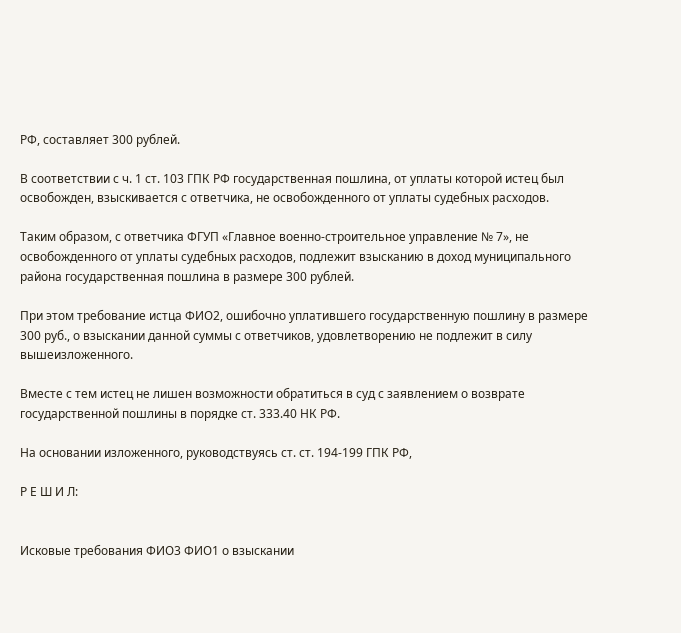РФ, составляет 300 рублей.

В соответствии с ч. 1 ст. 103 ГПК РФ государственная пошлина, от уплаты которой истец был освобожден, взыскивается с ответчика, не освобожденного от уплаты судебных расходов.

Таким образом, с ответчика ФГУП «Главное военно-строительное управление № 7», не освобожденного от уплаты судебных расходов, подлежит взысканию в доход муниципального района государственная пошлина в размере 300 рублей.

При этом требование истца ФИО2, ошибочно уплатившего государственную пошлину в размере 300 руб., о взыскании данной суммы с ответчиков, удовлетворению не подлежит в силу вышеизложенного.

Вместе с тем истец не лишен возможности обратиться в суд с заявлением о возврате государственной пошлины в порядке ст. 333.40 НК РФ.

На основании изложенного, руководствуясь ст. ст. 194-199 ГПК РФ,

Р Е Ш И Л:


Исковые требования ФИО3 ФИО1 о взыскании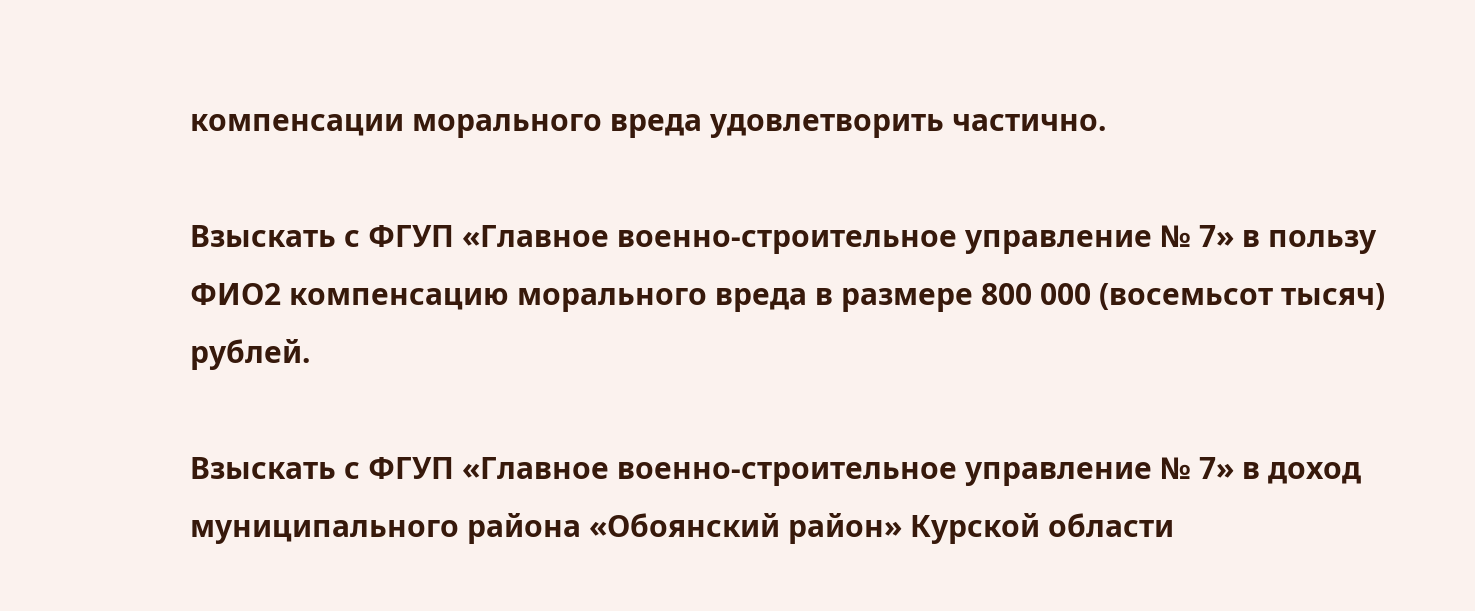компенсации морального вреда удовлетворить частично.

Взыскать с ФГУП «Главное военно-строительное управление № 7» в пользу ФИО2 компенсацию морального вреда в размере 800 000 (восемьсот тысяч) рублей.

Взыскать с ФГУП «Главное военно-строительное управление № 7» в доход муниципального района «Обоянский район» Курской области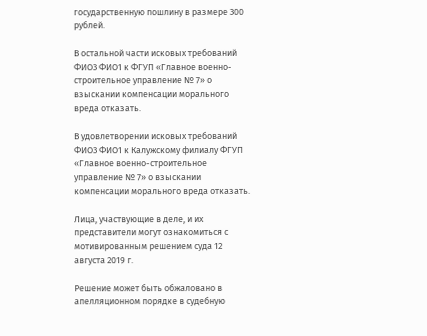государственную пошлину в размере 300 рублей.

В остальной части исковых требований ФИО3 ФИО1 к ФГУП «Главное военно-строительное управление № 7» о взыскании компенсации морального вреда отказать.

В удовлетворении исковых требований ФИО3 ФИО1 к Калужскому филиалу ФГУП «Главное военно-строительное управление № 7» о взыскании компенсации морального вреда отказать.

Лица, участвующие в деле, и их представители могут ознакомиться с мотивированным решением суда 12 августа 2019 г.

Решение может быть обжаловано в апелляционном порядке в судебную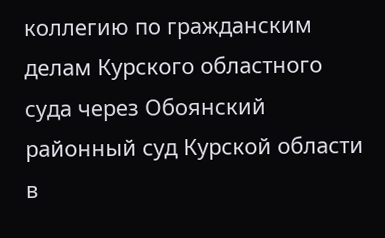коллегию по гражданским делам Курского областного суда через Обоянский районный суд Курской области в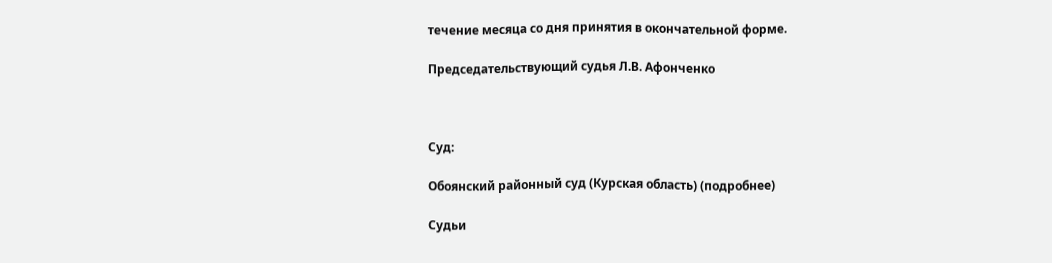течение месяца со дня принятия в окончательной форме.

Председательствующий судья Л.В. Афонченко



Суд:

Обоянский районный суд (Курская область) (подробнее)

Судьи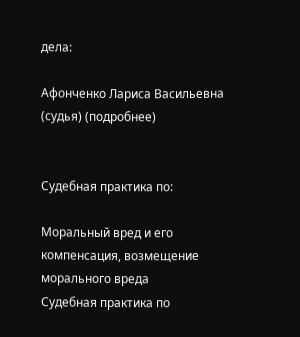дела:

Афонченко Лариса Васильевна (судья) (подробнее)


Судебная практика по:

Моральный вред и его компенсация, возмещение морального вреда
Судебная практика по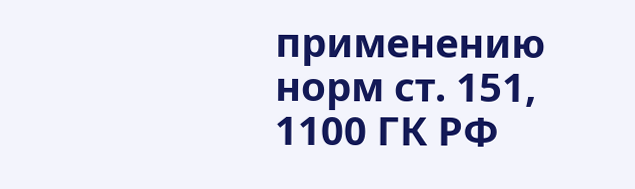применению норм ст. 151, 1100 ГК РФ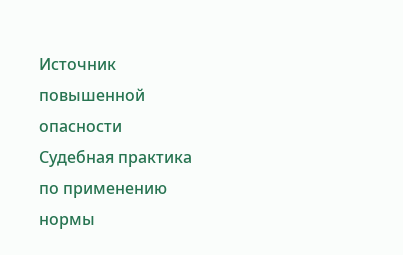Источник повышенной опасности
Судебная практика по применению нормы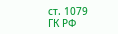ст. 1079 ГК РФ